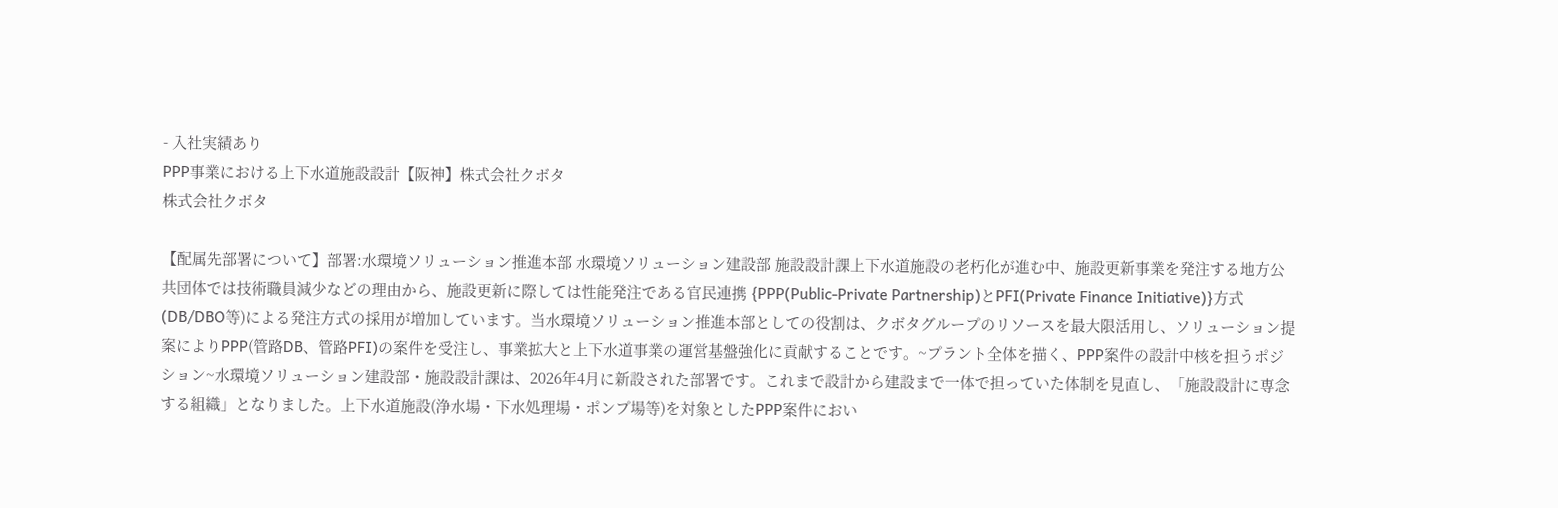- 入社実績あり
PPP事業における上下水道施設設計【阪神】株式会社クボタ
株式会社クボタ

【配属先部署について】部署:水環境ソリューション推進本部 水環境ソリューション建設部 施設設計課上下水道施設の老朽化が進む中、施設更新事業を発注する地方公共団体では技術職員減少などの理由から、施設更新に際しては性能発注である官民連携 {PPP(Public-Private Partnership)とPFI(Private Finance Initiative)}方式(DB/DBO等)による発注方式の採用が増加しています。当水環境ソリューション推進本部としての役割は、クボタグループのリソースを最大限活用し、ソリューション提案によりPPP(管路DB、管路PFI)の案件を受注し、事業拡大と上下水道事業の運営基盤強化に貢献することです。~プラント全体を描く、PPP案件の設計中核を担うポジション~水環境ソリューション建設部・施設設計課は、2026年4月に新設された部署です。これまで設計から建設まで一体で担っていた体制を見直し、「施設設計に専念する組織」となりました。上下水道施設(浄水場・下水処理場・ポンプ場等)を対象としたPPP案件におい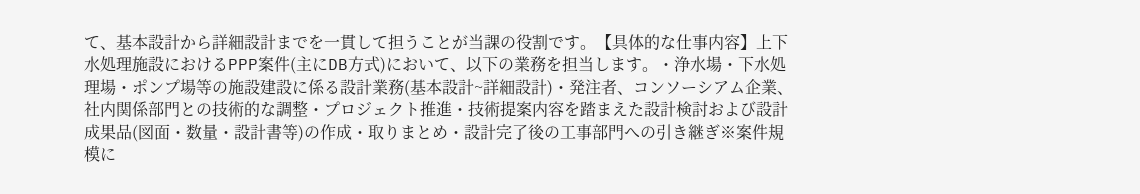て、基本設計から詳細設計までを一貫して担うことが当課の役割です。【具体的な仕事内容】上下水処理施設におけるPPP案件(主にDB方式)において、以下の業務を担当します。・浄水場・下水処理場・ポンプ場等の施設建設に係る設計業務(基本設計~詳細設計)・発注者、コンソーシアム企業、社内関係部門との技術的な調整・プロジェクト推進・技術提案内容を踏まえた設計検討および設計成果品(図面・数量・設計書等)の作成・取りまとめ・設計完了後の工事部門への引き継ぎ※案件規模に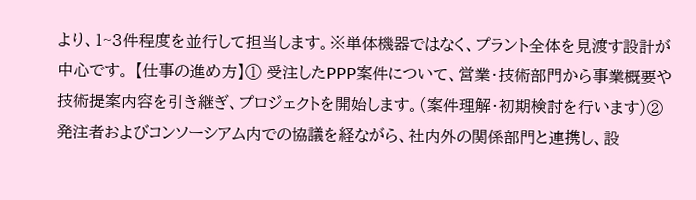より、1~3件程度を並行して担当します。※単体機器ではなく、プラント全体を見渡す設計が中心です。 【仕事の進め方】① 受注したPPP案件について、営業・技術部門から事業概要や技術提案内容を引き継ぎ、プロジェクトを開始します。(案件理解・初期検討を行います)② 発注者およびコンソーシアム内での協議を経ながら、社内外の関係部門と連携し、設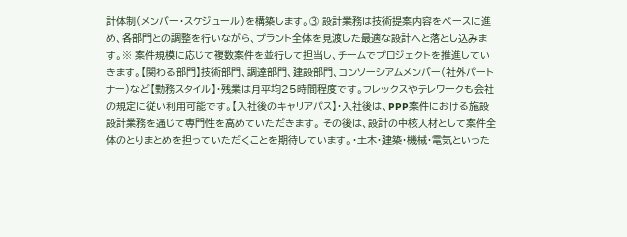計体制(メンバー・スケジュール)を構築します。③ 設計業務は技術提案内容をベースに進め、各部門との調整を行いながら、プラント全体を見渡した最適な設計へと落とし込みます。※ 案件規模に応じて複数案件を並行して担当し、チームでプロジェクトを推進していきます。【関わる部門】技術部門、調達部門、建設部門、コンソーシアムメンバー(社外パートナー)など【勤務スタイル】・残業は月平均25時間程度です。フレックスやテレワークも会社の規定に従い利用可能です。【入社後のキャリアパス】・入社後は、PPP案件における施設設計業務を通じて専門性を高めていただきます。 その後は、設計の中核人材として案件全体のとりまとめを担っていただくことを期待しています。・土木・建築・機械・電気といった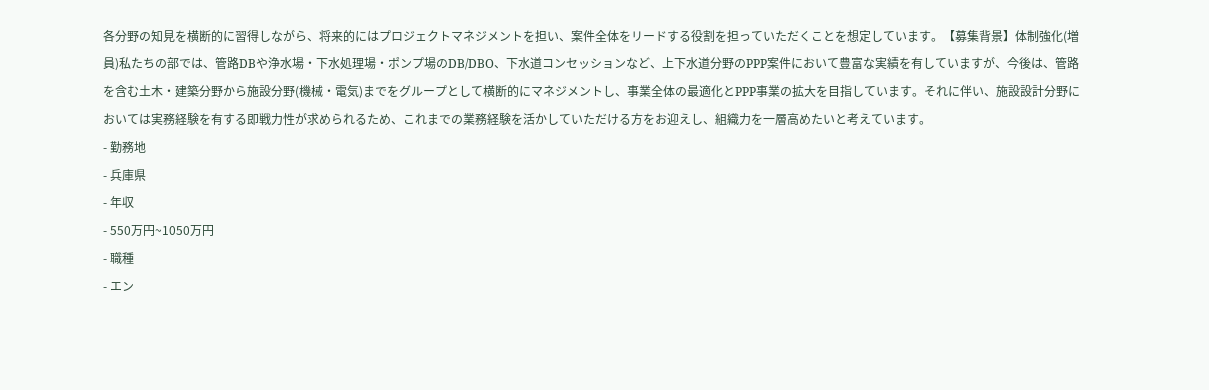各分野の知見を横断的に習得しながら、将来的にはプロジェクトマネジメントを担い、案件全体をリードする役割を担っていただくことを想定しています。【募集背景】体制強化(増員)私たちの部では、管路DBや浄水場・下水処理場・ポンプ場のDB/DBO、下水道コンセッションなど、上下水道分野のPPP案件において豊富な実績を有していますが、今後は、管路を含む土木・建築分野から施設分野(機械・電気)までをグループとして横断的にマネジメントし、事業全体の最適化とPPP事業の拡大を目指しています。それに伴い、施設設計分野においては実務経験を有する即戦力性が求められるため、これまでの業務経験を活かしていただける方をお迎えし、組織力を一層高めたいと考えています。
- 勤務地
- 兵庫県
- 年収
- 550万円~1050万円
- 職種
- エン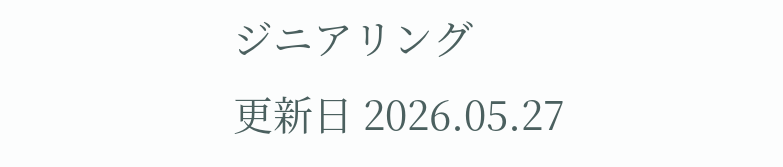ジニアリング
更新日 2026.05.27